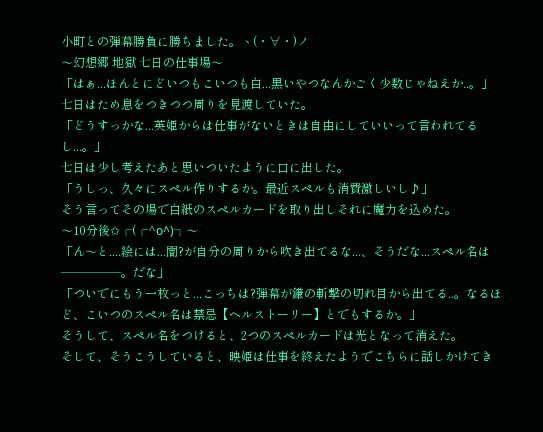小町との弾幕勝負に勝ちました。ヽ(・∀・)ノ
〜幻想郷 地獄 七日の仕事場〜
「はぁ...ほんとにどいつもこいつも白...黒いやつなんかごく少数じゃねえか..。」
七日はため息をつきつつ周りを見渡していた。
「どうすっかな...英姫からは仕事がないときは自由にしていいって言われてるし...。」
七日は少し考えたあと思いついたように口に出した。
「うしっ、久々にスペル作りするか。最近スペルも消費激しいし♪」
そう言ってその場で白紙のスペルカードを取り出しそれに魔力を込めた。
〜10分後✩┌(┌^o^)┐〜
「ん〜と....絵には...闇?が自分の周りから吹き出てるな...、そうだな...スペル名は―――――。だな」
「ついでにもう一枚っと...こっちは?弾幕が鎌の斬撃の切れ目から出てる..。なるほど、こいつのスペル名は禁忌【ヘルストーリー】とでもするか。」
そうして、スペル名をつけると、2つのスペルカードは光となって消えた。
そして、そうこうしていると、映姫は仕事を終えたようでこちらに話しかけてき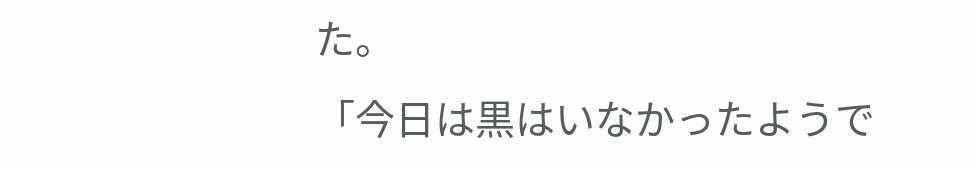た。
「今日は黒はいなかったようで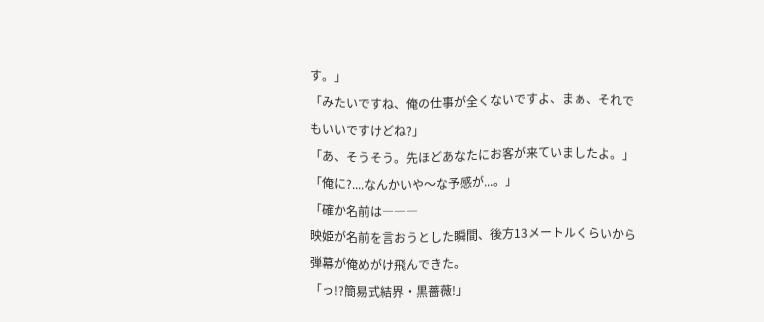す。」
「みたいですね、俺の仕事が全くないですよ、まぁ、それでもいいですけどね?」
「あ、そうそう。先ほどあなたにお客が来ていましたよ。」
「俺に?....なんかいや〜な予感が...。」
「確か名前は―――
映姫が名前を言おうとした瞬間、後方13メートルくらいから弾幕が俺めがけ飛んできた。
「っ!?簡易式結界・黒薔薇!」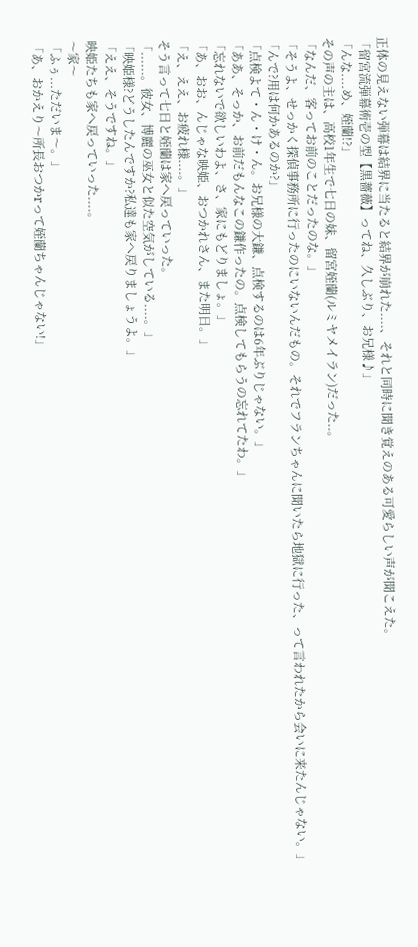正体の見えない弾幕は結界に当たると結界が崩れた....、それと同時に聞き覚えのある可愛らしい声が聞こえた。
「留宮流弾幕術壱の型【黒薔薇】ってね、久しぶり、お兄様♪」
「んな....め、姪蘭!?」
その声の主は、高校1年生で七日の妹、留宮姪蘭(ルミヤメイラン)だった..。
「なんだ、客ってお前のことだったのな。」
「そうよ、せっかく探偵事務所に行ったのにいないんだもの。それでフランちゃんに聞いたら地獄に行った、って言われたから会いに来たんじゃない。」
「んで?用は何かあるのか?」
「点検よて・ん・け・ん。お兄様の大鎌、点検するのは6年ぶりじゃない。」
「ああ、そっか、お前だもんなこの鎌作ったの。点検してもらうの忘れてたわ。」
「忘れないで欲しいわよ、さ、家にもどりましょ。」
「あ、おお、んじゃな映姫、おつかれさん、また明日。」
「え、ええ、お疲れ様....。」
そう言って七日と姪蘭は家へ戻っていった。
「......。彼女、博麗の巫女と似た空気がしている....。」
「映姫様?どうしたんですか?私達も家へ戻りましょうよ。」
「ええ、そうですね。」
映姫たちも家へ戻っていった....。
〜家〜
「ふぅ...ただいま〜。」
「あ、おかえり〜所長おつかrって姪蘭ちゃんじゃない!」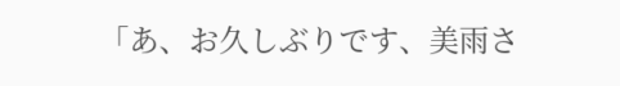「あ、お久しぶりです、美雨さ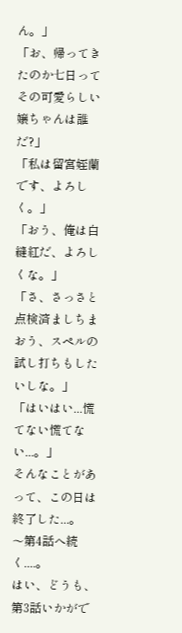ん。」
「お、帰ってきたのか七日ってその可愛らしい嬢ちゃんは誰だ?」
「私は留宮姪蘭です、よろしく。」
「おう、俺は白縫紅だ、よろしくな。」
「さ、さっさと点検済ましちまおう、スペルの試し打ちもしたいしな。」
「はいはい...慌てない慌てない...。」
そんなことがあって、この日は終了した...。
〜第4話へ続く....。
はい、どうも、第3話いかがで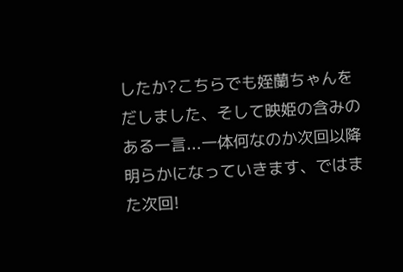したか?こちらでも姪蘭ちゃんをだしました、そして映姫の含みのある一言...一体何なのか次回以降明らかになっていきます、ではまた次回!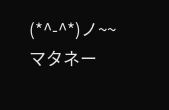(*^-^*)ノ~~マタネー